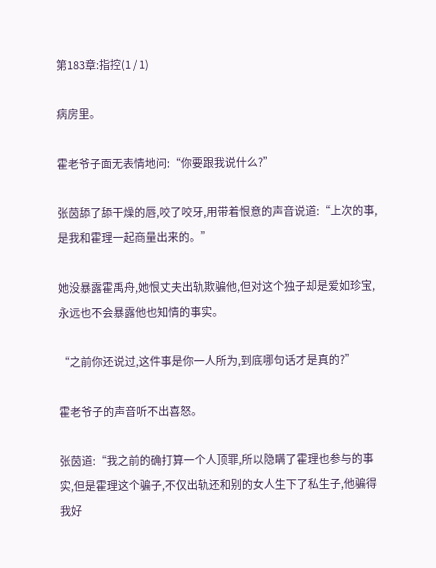第183章:指控(1 / 1)

病房里。

霍老爷子面无表情地问:“你要跟我说什么?”

张茵舔了舔干燥的唇,咬了咬牙,用带着恨意的声音说道:“上次的事,是我和霍理一起商量出来的。”

她没暴露霍禹舟,她恨丈夫出轨欺骗他,但对这个独子却是爱如珍宝,永远也不会暴露他也知情的事实。

“之前你还说过,这件事是你一人所为,到底哪句话才是真的?”

霍老爷子的声音听不出喜怒。

张茵道:“我之前的确打算一个人顶罪,所以隐瞒了霍理也参与的事实,但是霍理这个骗子,不仅出轨还和别的女人生下了私生子,他骗得我好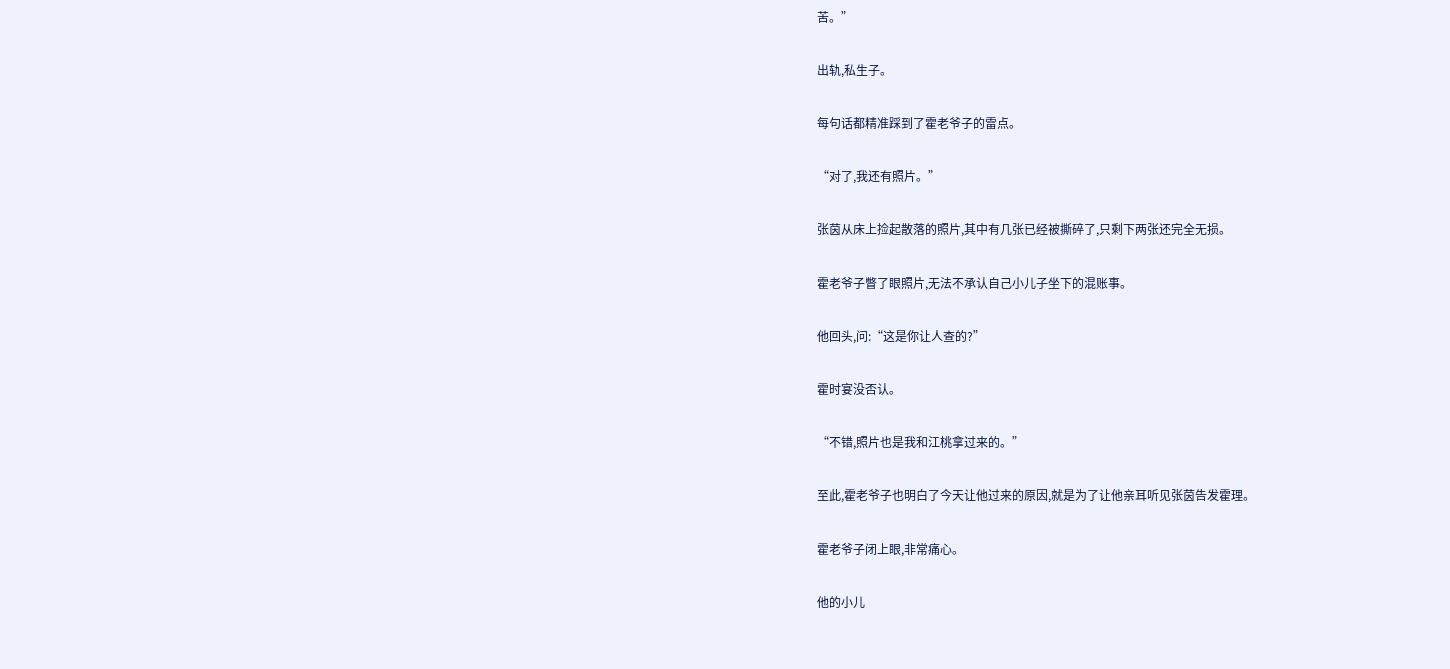苦。”

出轨,私生子。

每句话都精准踩到了霍老爷子的雷点。

“对了,我还有照片。”

张茵从床上捡起散落的照片,其中有几张已经被撕碎了,只剩下两张还完全无损。

霍老爷子瞥了眼照片,无法不承认自己小儿子坐下的混账事。

他回头,问:“这是你让人查的?”

霍时宴没否认。

“不错,照片也是我和江桃拿过来的。”

至此,霍老爷子也明白了今天让他过来的原因,就是为了让他亲耳听见张茵告发霍理。

霍老爷子闭上眼,非常痛心。

他的小儿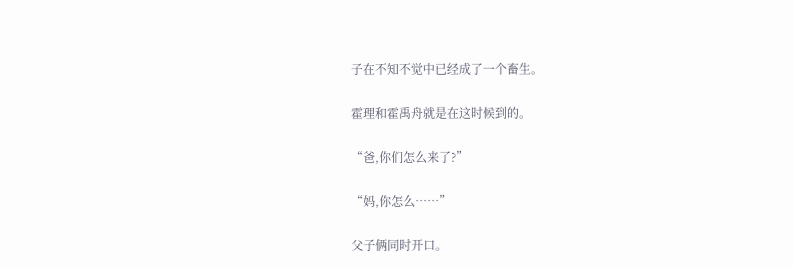子在不知不觉中已经成了一个畜生。

霍理和霍禹舟就是在这时候到的。

“爸,你们怎么来了?”

“妈,你怎么……”

父子俩同时开口。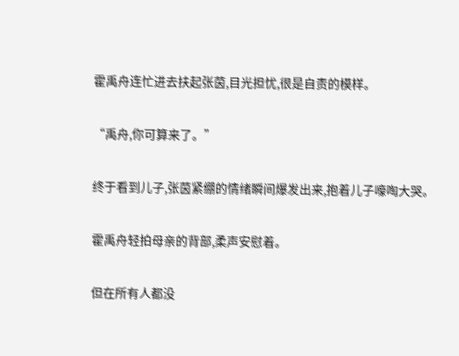霍禹舟连忙进去扶起张茵,目光担忧,很是自责的模样。

“禹舟,你可算来了。”

终于看到儿子,张茵紧绷的情绪瞬间爆发出来,抱着儿子嚎啕大哭。

霍禹舟轻拍母亲的背部,柔声安慰着。

但在所有人都没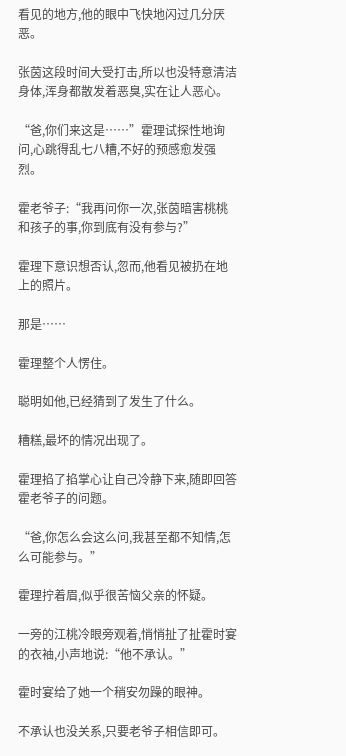看见的地方,他的眼中飞快地闪过几分厌恶。

张茵这段时间大受打击,所以也没特意清洁身体,浑身都散发着恶臭,实在让人恶心。

“爸,你们来这是……”霍理试探性地询问,心跳得乱七八糟,不好的预感愈发强烈。

霍老爷子:“我再问你一次,张茵暗害桃桃和孩子的事,你到底有没有参与?”

霍理下意识想否认,忽而,他看见被扔在地上的照片。

那是……

霍理整个人愣住。

聪明如他,已经猜到了发生了什么。

糟糕,最坏的情况出现了。

霍理掐了掐掌心让自己冷静下来,随即回答霍老爷子的问题。

“爸,你怎么会这么问,我甚至都不知情,怎么可能参与。”

霍理拧着眉,似乎很苦恼父亲的怀疑。

一旁的江桃冷眼旁观着,悄悄扯了扯霍时宴的衣袖,小声地说:“他不承认。”

霍时宴给了她一个稍安勿躁的眼神。

不承认也没关系,只要老爷子相信即可。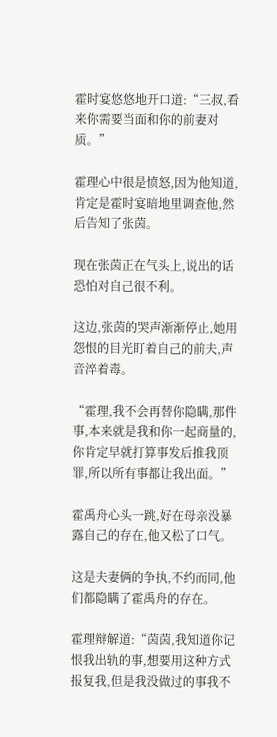霍时宴悠悠地开口道:“三叔,看来你需要当面和你的前妻对质。”

霍理心中很是愤怒,因为他知道,肯定是霍时宴暗地里调查他,然后告知了张茵。

现在张茵正在气头上,说出的话恐怕对自己很不利。

这边,张茵的哭声渐渐停止,她用怨恨的目光盯着自己的前夫,声音淬着毒。

“霍理,我不会再替你隐瞒,那件事,本来就是我和你一起商量的,你肯定早就打算事发后推我顶罪,所以所有事都让我出面。”

霍禹舟心头一跳,好在母亲没暴露自己的存在,他又松了口气。

这是夫妻俩的争执,不约而同,他们都隐瞒了霍禹舟的存在。

霍理辩解道:“茵茵,我知道你记恨我出轨的事,想要用这种方式报复我,但是我没做过的事我不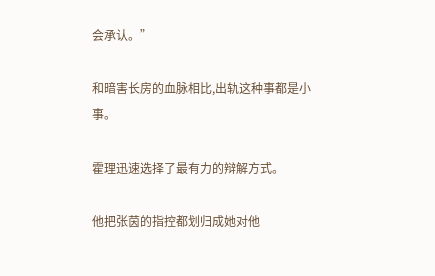会承认。”

和暗害长房的血脉相比,出轨这种事都是小事。

霍理迅速选择了最有力的辩解方式。

他把张茵的指控都划归成她对他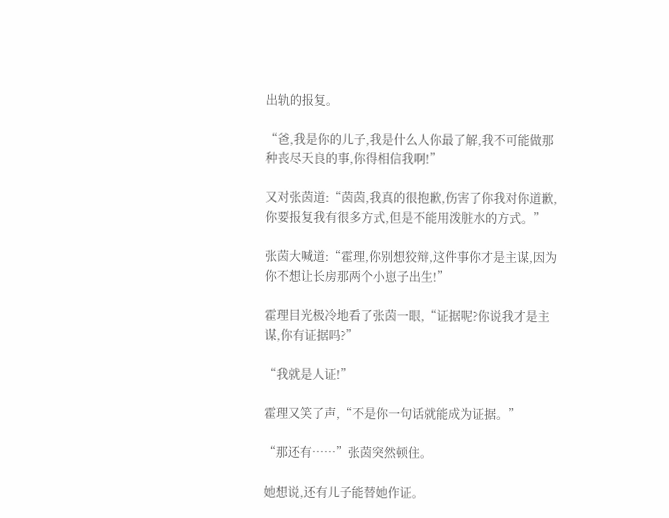出轨的报复。

“爸,我是你的儿子,我是什么人你最了解,我不可能做那种丧尽天良的事,你得相信我啊!”

又对张茵道:“茵茵,我真的很抱歉,伤害了你我对你道歉,你要报复我有很多方式,但是不能用泼脏水的方式。”

张茵大喊道:“霍理,你别想狡辩,这件事你才是主谋,因为你不想让长房那两个小崽子出生!”

霍理目光极冷地看了张茵一眼,“证据呢?你说我才是主谋,你有证据吗?”

“我就是人证!”

霍理又笑了声,“不是你一句话就能成为证据。”

“那还有……”张茵突然顿住。

她想说,还有儿子能替她作证。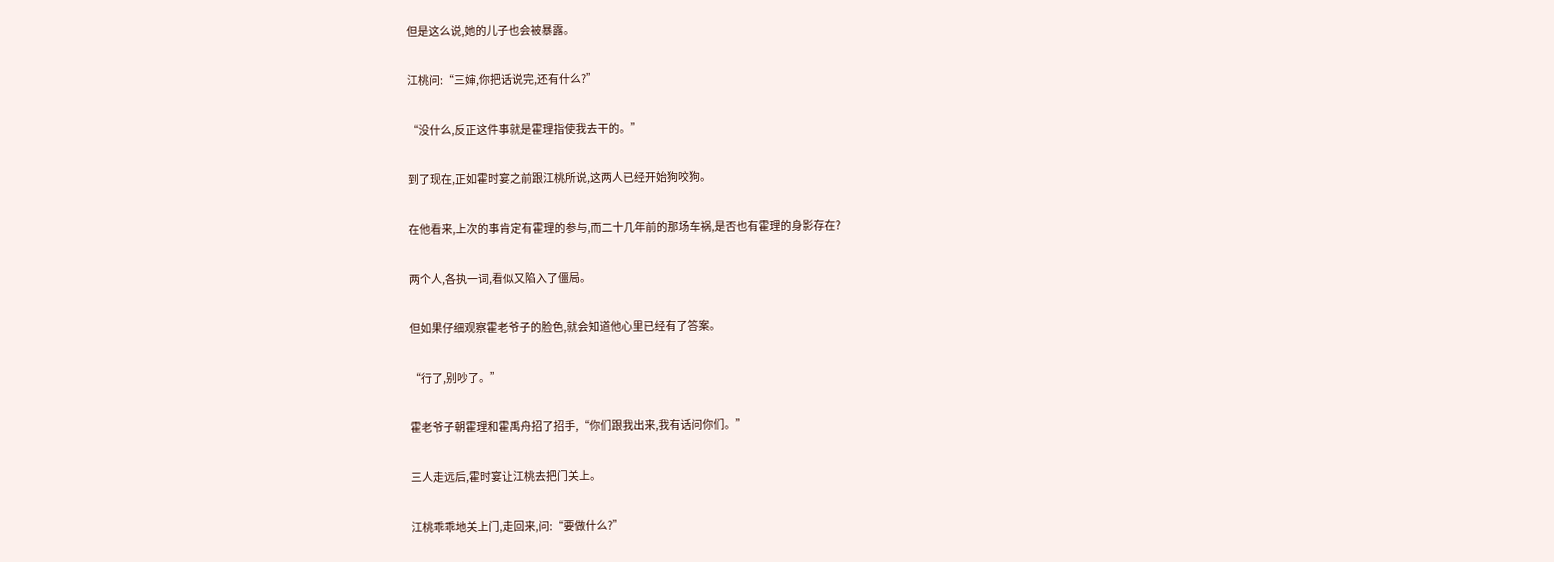但是这么说,她的儿子也会被暴露。

江桃问:“三婶,你把话说完,还有什么?”

“没什么,反正这件事就是霍理指使我去干的。”

到了现在,正如霍时宴之前跟江桃所说,这两人已经开始狗咬狗。

在他看来,上次的事肯定有霍理的参与,而二十几年前的那场车祸,是否也有霍理的身影存在?

两个人,各执一词,看似又陷入了僵局。

但如果仔细观察霍老爷子的脸色,就会知道他心里已经有了答案。

“行了,别吵了。”

霍老爷子朝霍理和霍禹舟招了招手,“你们跟我出来,我有话问你们。”

三人走远后,霍时宴让江桃去把门关上。

江桃乖乖地关上门,走回来,问:“要做什么?”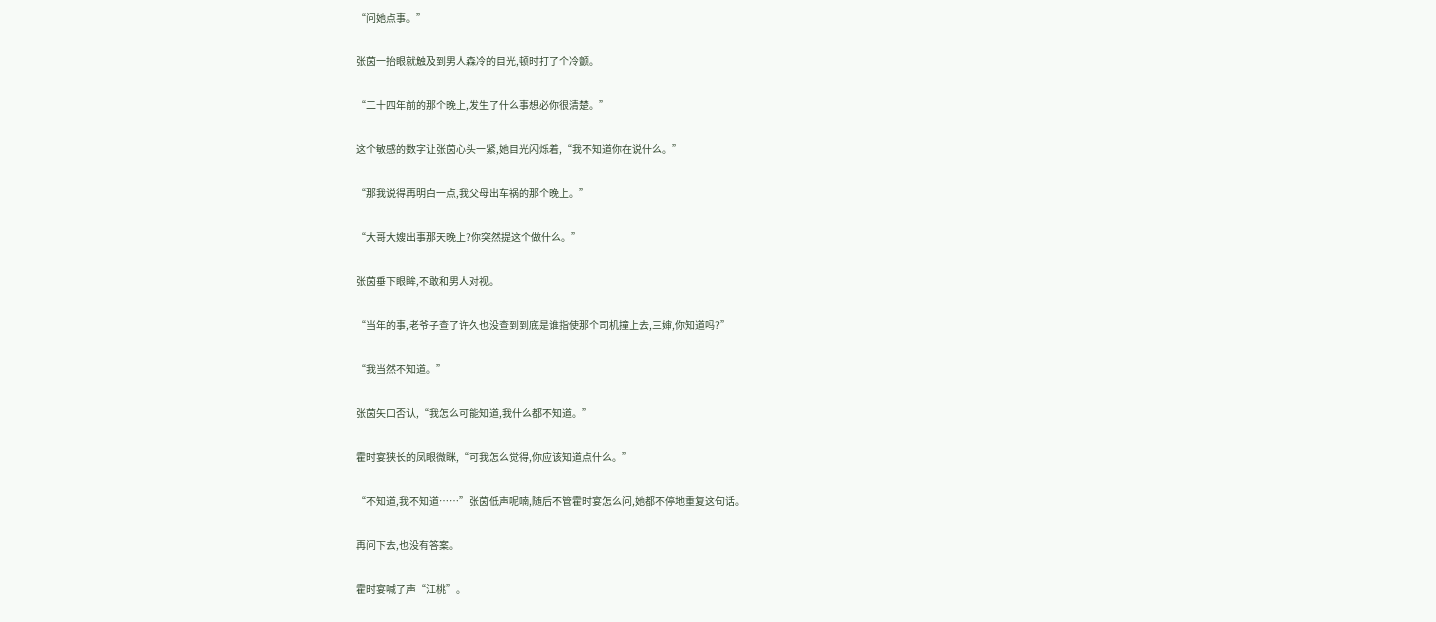“问她点事。”

张茵一抬眼就触及到男人森冷的目光,顿时打了个冷颤。

“二十四年前的那个晚上,发生了什么事想必你很清楚。”

这个敏感的数字让张茵心头一紧,她目光闪烁着,“我不知道你在说什么。”

“那我说得再明白一点,我父母出车祸的那个晚上。”

“大哥大嫂出事那天晚上?你突然提这个做什么。”

张茵垂下眼眸,不敢和男人对视。

“当年的事,老爷子查了许久也没查到到底是谁指使那个司机撞上去,三婶,你知道吗?”

“我当然不知道。”

张茵矢口否认,“我怎么可能知道,我什么都不知道。”

霍时宴狭长的凤眼微眯,“可我怎么觉得,你应该知道点什么。”

“不知道,我不知道……”张茵低声呢喃,随后不管霍时宴怎么问,她都不停地重复这句话。

再问下去,也没有答案。

霍时宴喊了声“江桃”。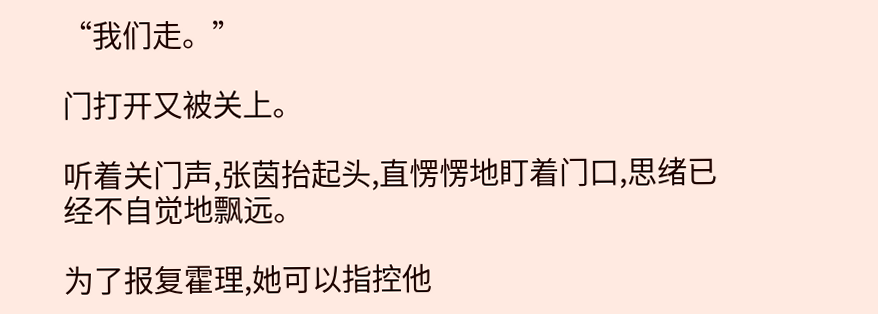“我们走。”

门打开又被关上。

听着关门声,张茵抬起头,直愣愣地盯着门口,思绪已经不自觉地飘远。

为了报复霍理,她可以指控他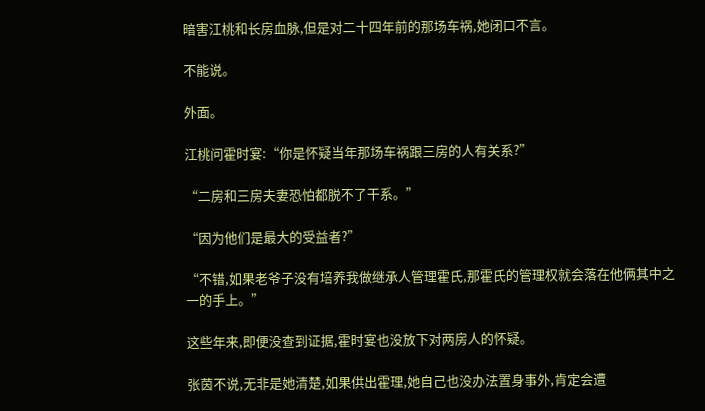暗害江桃和长房血脉,但是对二十四年前的那场车祸,她闭口不言。

不能说。

外面。

江桃问霍时宴:“你是怀疑当年那场车祸跟三房的人有关系?”

“二房和三房夫妻恐怕都脱不了干系。”

“因为他们是最大的受益者?”

“不错,如果老爷子没有培养我做继承人管理霍氏,那霍氏的管理权就会落在他俩其中之一的手上。”

这些年来,即便没查到证据,霍时宴也没放下对两房人的怀疑。

张茵不说,无非是她清楚,如果供出霍理,她自己也没办法置身事外,肯定会遭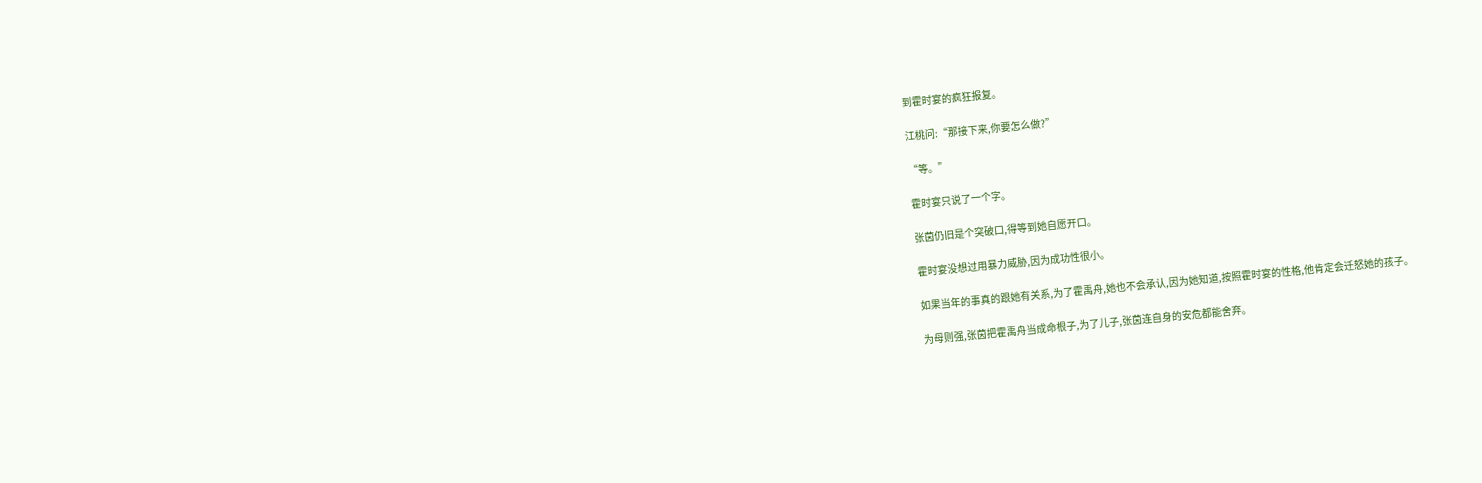到霍时宴的疯狂报复。

江桃问:“那接下来,你要怎么做?”

“等。”

霍时宴只说了一个字。

张茵仍旧是个突破口,得等到她自愿开口。

霍时宴没想过用暴力威胁,因为成功性很小。

如果当年的事真的跟她有关系,为了霍禹舟,她也不会承认,因为她知道,按照霍时宴的性格,他肯定会迁怒她的孩子。

为母则强,张茵把霍禹舟当成命根子,为了儿子,张茵连自身的安危都能舍弃。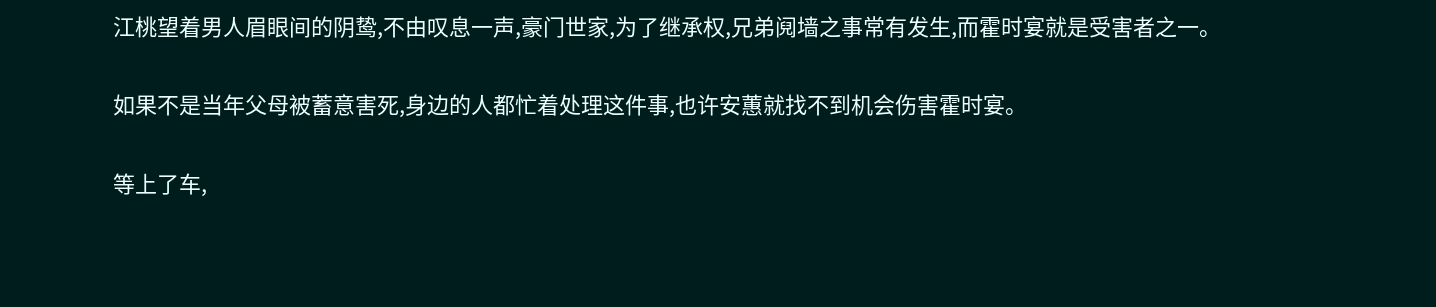江桃望着男人眉眼间的阴鸷,不由叹息一声,豪门世家,为了继承权,兄弟阋墙之事常有发生,而霍时宴就是受害者之一。

如果不是当年父母被蓄意害死,身边的人都忙着处理这件事,也许安蕙就找不到机会伤害霍时宴。

等上了车,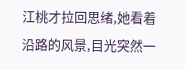江桃才拉回思绪,她看着沿路的风景,目光突然一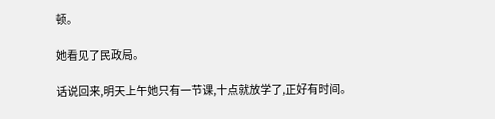顿。

她看见了民政局。

话说回来,明天上午她只有一节课,十点就放学了,正好有时间。